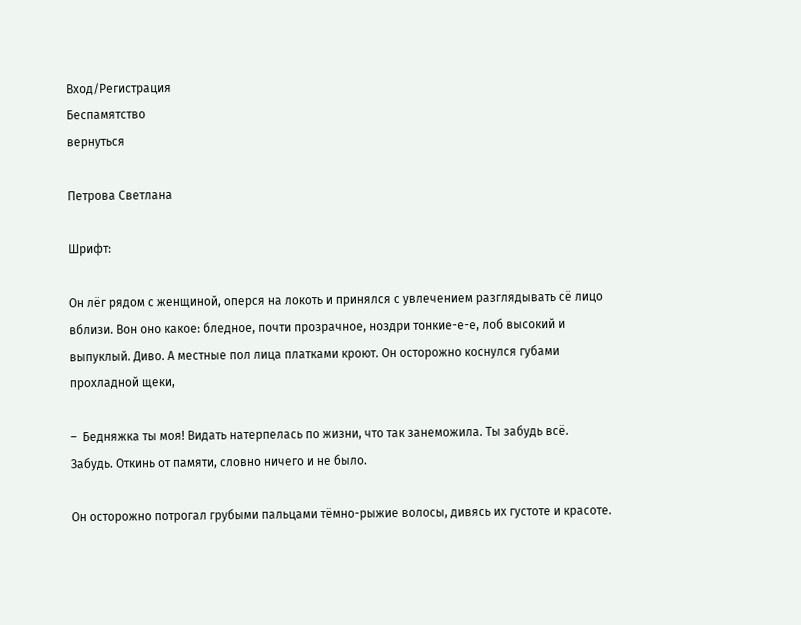Вход/Регистрация
Беспамятство
вернуться

Петрова Светлана

Шрифт:

Он лёг рядом с женщиной, оперся на локоть и принялся с увлечением разглядывать сё лицо вблизи. Вон оно какое: бледное, почти прозрачное, ноздри тонкие-е-е, лоб высокий и выпуклый. Диво. А местные пол лица платками кроют. Он осторожно коснулся губами прохладной щеки,

–  Бедняжка ты моя! Видать натерпелась по жизни, что так занеможила. Ты забудь всё. Забудь. Откинь от памяти, словно ничего и не было.

Он осторожно потрогал грубыми пальцами тёмно-рыжие волосы, дивясь их густоте и красоте.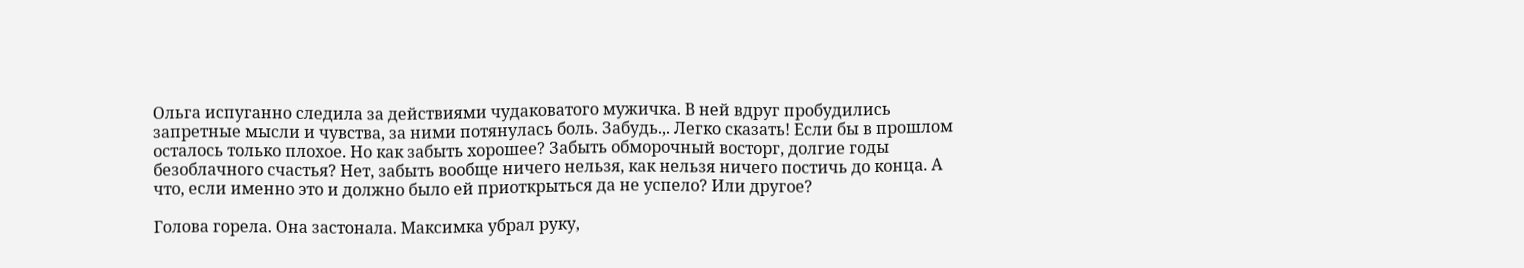Ольга испуганно следила за действиями чудаковатого мужичка. В ней вдруг пробудились запретные мысли и чувства, за ними потянулась боль. Забудь.,. Легко сказать! Если бы в прошлом осталось только плохое. Но как забыть хорошее? Забыть обморочный восторг, долгие годы безоблачного счастья? Нет, забыть вообще ничего нельзя, как нельзя ничего постичь до конца. А что, если именно это и должно было ей приоткрыться да не успело? Или другое?

Голова горела. Она застонала. Максимка убрал руку,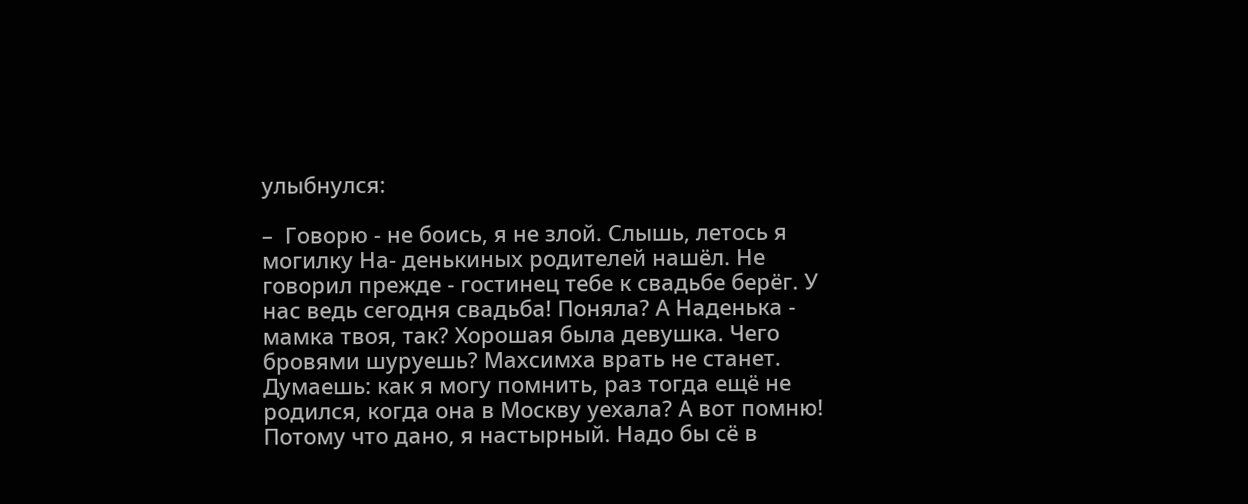улыбнулся:

–  Говорю - не боись, я не злой. Слышь, летось я могилку На- денькиных родителей нашёл. Не говорил прежде - гостинец тебе к свадьбе берёг. У нас ведь сегодня свадьба! Поняла? А Наденька - мамка твоя, так? Хорошая была девушка. Чего бровями шуруешь? Махсимха врать не станет. Думаешь: как я могу помнить, раз тогда ещё не родился, когда она в Москву уехала? А вот помню! Потому что дано, я настырный. Надо бы сё в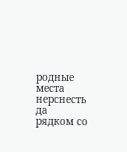родные места нерснесть да рядком со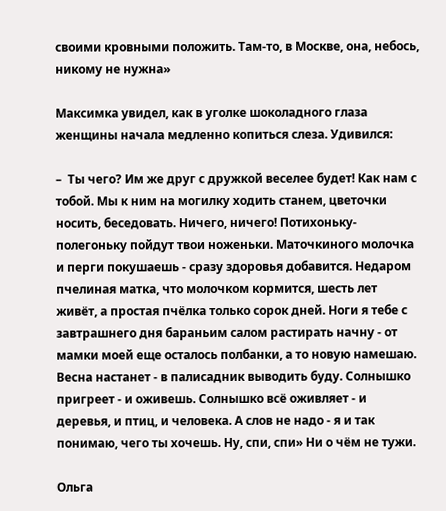своими кровными положить. Там-то, в Москве, она, небось, никому не нужна»

Максимка увидел, как в уголке шоколадного глаза женщины начала медленно копиться слеза. Удивился:

–  Ты чего? Им же друг с дружкой веселее будет! Как нам с тобой. Мы к ним на могилку ходить станем, цветочки носить, беседовать. Ничего, ничего! Потихоньку-полегоньку пойдут твои ноженьки. Маточкиного молочка и перги покушаешь - сразу здоровья добавится. Недаром пчелиная матка, что молочком кормится, шесть лет живёт, а простая пчёлка только сорок дней. Ноги я тебе с завтрашнего дня бараньим салом растирать начну - от мамки моей еще осталось полбанки, а то новую намешаю. Весна настанет - в палисадник выводить буду. Солнышко пригреет - и оживешь. Солнышко всё оживляет - и деревья, и птиц, и человека. А слов не надо - я и так понимаю, чего ты хочешь. Ну, спи, спи» Ни о чём не тужи.

Ольга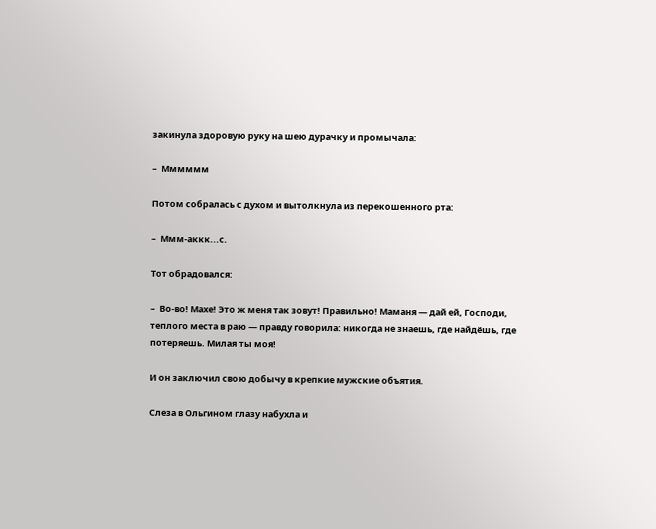закинула здоровую руку на шею дурачку и промычала:

–  Мммммм

Потом собралась с духом и вытолкнула из перекошенного рта:

–  Ммм-аккк...с.

Тот обрадовался:

–  Во-во! Махе! Это ж меня так зовут! Правильно! Маманя — дай ей, Господи, теплого места в раю — правду говорила: никогда не знаешь, где найдёшь, где потеряешь. Милая ты моя!

И он заключил свою добычу в крепкие мужские объятия.

Слеза в Ольгином глазу набухла и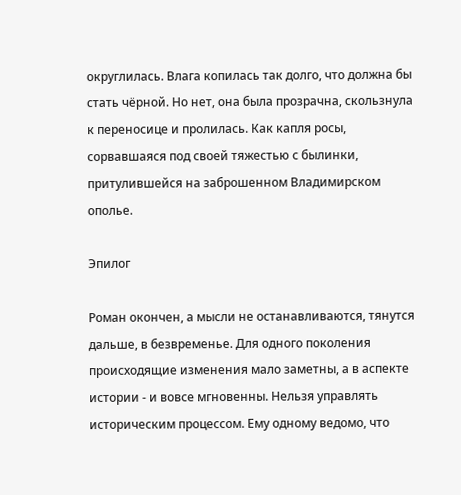округлилась. Влага копилась так долго, что должна бы стать чёрной. Но нет, она была прозрачна, скользнула к переносице и пролилась. Как капля росы, сорвавшаяся под своей тяжестью с былинки, притулившейся на заброшенном Владимирском ополье.

Эпилог

Роман окончен, а мысли не останавливаются, тянутся дальше, в безвременье. Для одного поколения происходящие изменения мало заметны, а в аспекте истории - и вовсе мгновенны. Нельзя управлять историческим процессом. Ему одному ведомо, что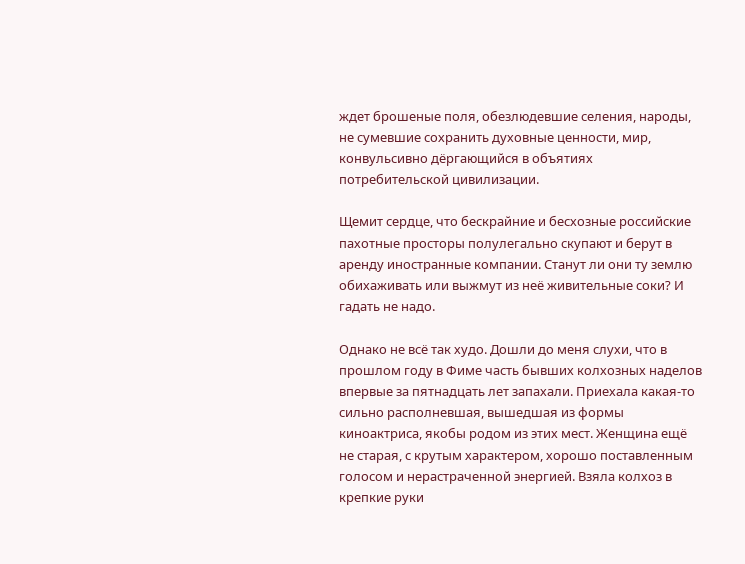ждет брошеные поля, обезлюдевшие селения, народы, не сумевшие сохранить духовные ценности, мир, конвульсивно дёргающийся в объятиях потребительской цивилизации.

Щемит сердце, что бескрайние и бесхозные российские пахотные просторы полулегально скупают и берут в аренду иностранные компании. Станут ли они ту землю обихаживать или выжмут из неё живительные соки? И гадать не надо.

Однако не всё так худо. Дошли до меня слухи, что в прошлом году в Фиме часть бывших колхозных наделов впервые за пятнадцать лет запахали. Приехала какая-то сильно располневшая, вышедшая из формы киноактриса, якобы родом из этих мест. Женщина ещё не старая, с крутым характером, хорошо поставленным голосом и нерастраченной энергией. Взяла колхоз в крепкие руки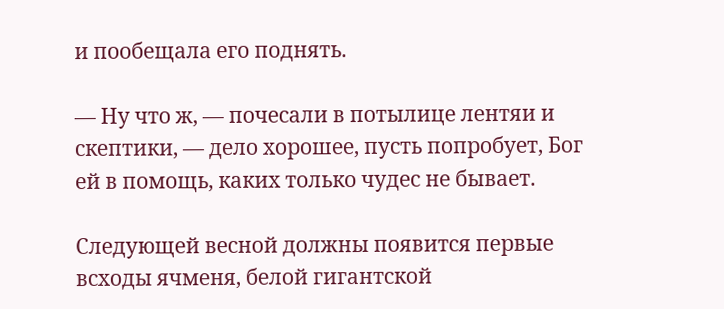и пообещала его поднять.

— Ну что ж, — почесали в потылице лентяи и скептики, — дело хорошее, пусть попробует, Бог ей в помощь, каких только чудес не бывает.

Следующей весной должны появится первые всходы ячменя, белой гигантской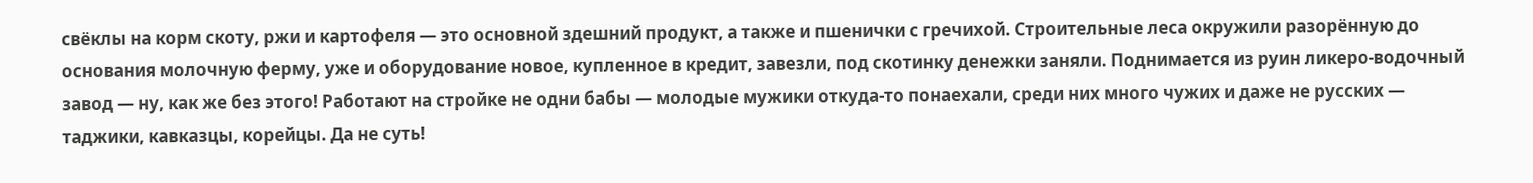свёклы на корм скоту, ржи и картофеля — это основной здешний продукт, а также и пшенички с гречихой. Строительные леса окружили разорённую до основания молочную ферму, уже и оборудование новое, купленное в кредит, завезли, под скотинку денежки заняли. Поднимается из руин ликеро-водочный завод — ну, как же без этого! Работают на стройке не одни бабы — молодые мужики откуда-то понаехали, среди них много чужих и даже не русских — таджики, кавказцы, корейцы. Да не суть!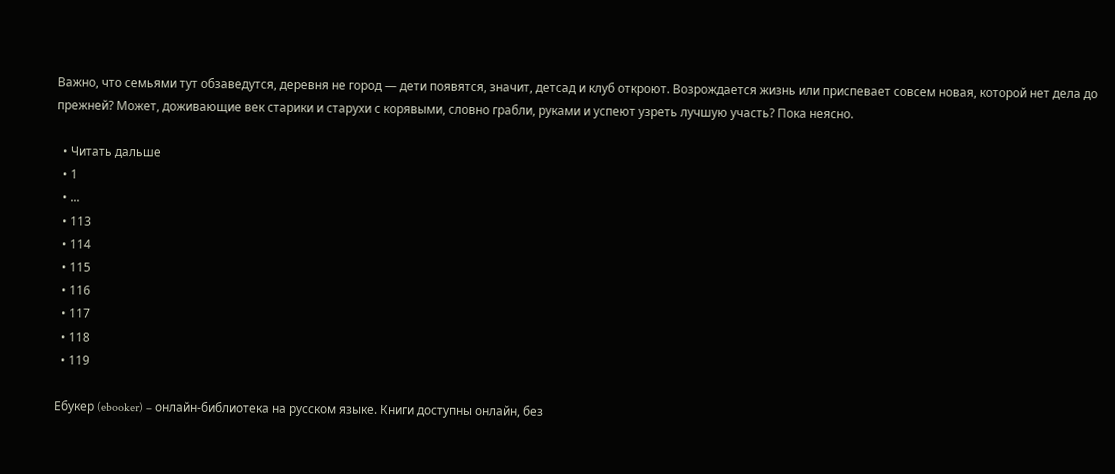Важно, что семьями тут обзаведутся, деревня не город — дети появятся, значит, детсад и клуб откроют. Возрождается жизнь или приспевает совсем новая, которой нет дела до прежней? Может, доживающие век старики и старухи с корявыми, словно грабли, руками и успеют узреть лучшую участь? Пока неясно.

  • Читать дальше
  • 1
  • ...
  • 113
  • 114
  • 115
  • 116
  • 117
  • 118
  • 119

Ебукер (ebooker) – онлайн-библиотека на русском языке. Книги доступны онлайн, без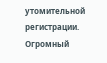утомительной регистрации. Огромный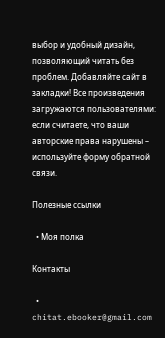выбор и удобный дизайн, позволяющий читать без проблем. Добавляйте сайт в закладки! Все произведения загружаются пользователями: если считаете, что ваши авторские права нарушены – используйте форму обратной связи.

Полезные ссылки

  • Моя полка

Контакты

  • chitat.ebooker@gmail.com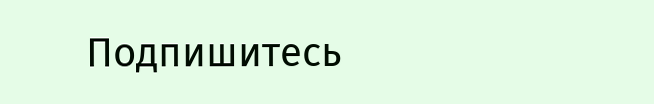Подпишитесь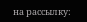на рассылку: